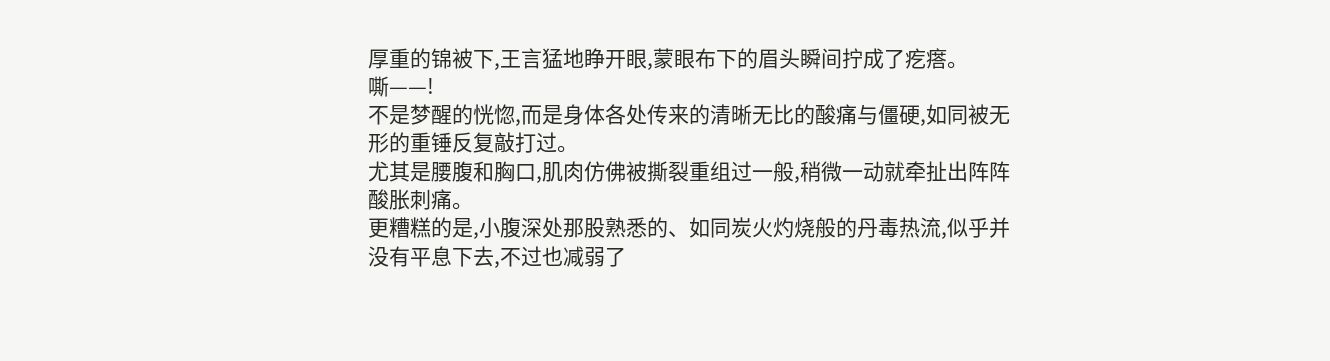厚重的锦被下,王言猛地睁开眼,蒙眼布下的眉头瞬间拧成了疙瘩。
嘶——!
不是梦醒的恍惚,而是身体各处传来的清晰无比的酸痛与僵硬,如同被无形的重锤反复敲打过。
尤其是腰腹和胸口,肌肉仿佛被撕裂重组过一般,稍微一动就牵扯出阵阵酸胀刺痛。
更糟糕的是,小腹深处那股熟悉的、如同炭火灼烧般的丹毒热流,似乎并没有平息下去,不过也减弱了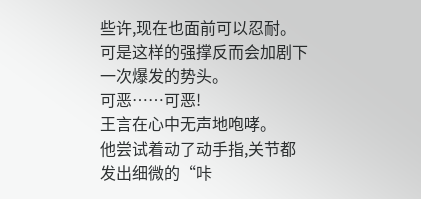些许,现在也面前可以忍耐。
可是这样的强撑反而会加剧下一次爆发的势头。
可恶……可恶!
王言在心中无声地咆哮。
他尝试着动了动手指,关节都发出细微的“咔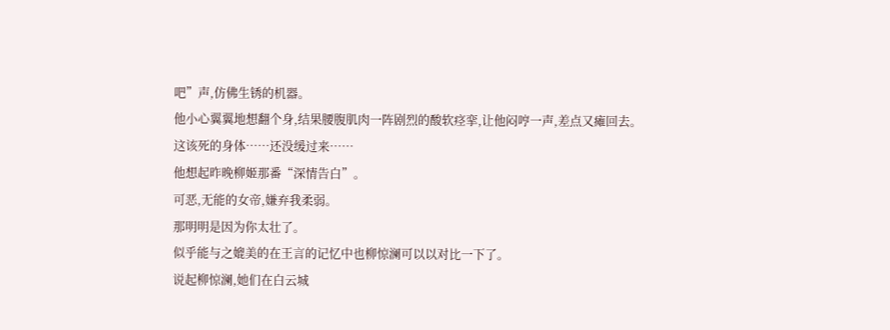吧”声,仿佛生锈的机器。
他小心翼翼地想翻个身,结果腰腹肌肉一阵剧烈的酸软痉挛,让他闷哼一声,差点又瘫回去。
这该死的身体……还没缓过来……
他想起昨晚柳姬那番“深情告白”。
可恶,无能的女帝,嫌弃我柔弱。
那明明是因为你太壮了。
似乎能与之媲美的在王言的记忆中也柳惊澜可以以对比一下了。
说起柳惊澜,她们在白云城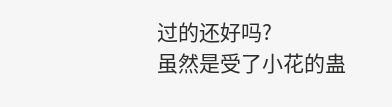过的还好吗?
虽然是受了小花的蛊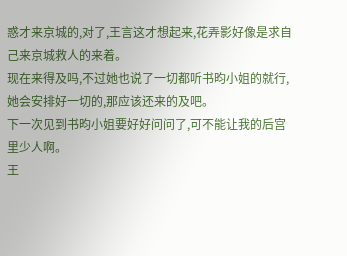惑才来京城的,对了,王言这才想起来,花弄影好像是求自己来京城救人的来着。
现在来得及吗,不过她也说了一切都听书昀小姐的就行,她会安排好一切的,那应该还来的及吧。
下一次见到书昀小姐要好好问问了,可不能让我的后宫里少人啊。
王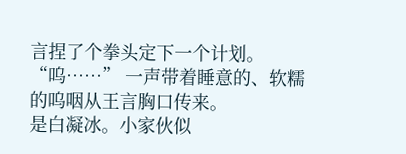言捏了个拳头定下一个计划。
“呜……” 一声带着睡意的、软糯的呜咽从王言胸口传来。
是白凝冰。小家伙似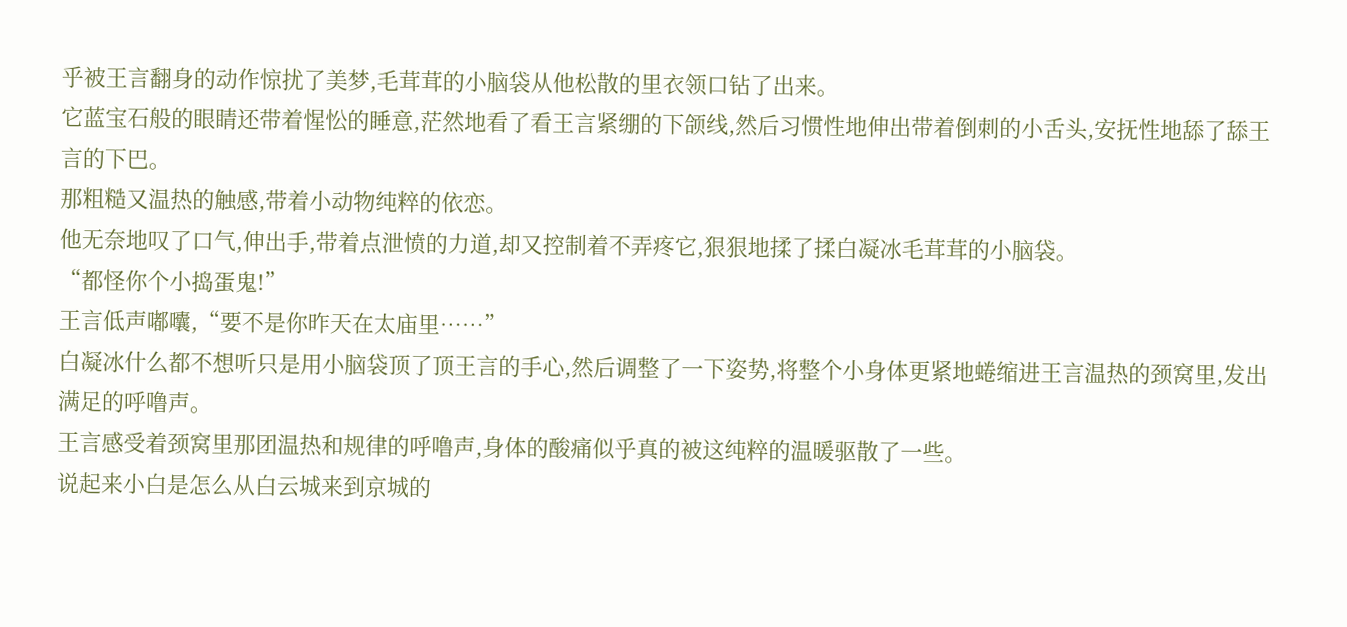乎被王言翻身的动作惊扰了美梦,毛茸茸的小脑袋从他松散的里衣领口钻了出来。
它蓝宝石般的眼睛还带着惺忪的睡意,茫然地看了看王言紧绷的下颌线,然后习惯性地伸出带着倒刺的小舌头,安抚性地舔了舔王言的下巴。
那粗糙又温热的触感,带着小动物纯粹的依恋。
他无奈地叹了口气,伸出手,带着点泄愤的力道,却又控制着不弄疼它,狠狠地揉了揉白凝冰毛茸茸的小脑袋。
“都怪你个小捣蛋鬼!”
王言低声嘟囔,“要不是你昨天在太庙里……”
白凝冰什么都不想听只是用小脑袋顶了顶王言的手心,然后调整了一下姿势,将整个小身体更紧地蜷缩进王言温热的颈窝里,发出满足的呼噜声。
王言感受着颈窝里那团温热和规律的呼噜声,身体的酸痛似乎真的被这纯粹的温暖驱散了一些。
说起来小白是怎么从白云城来到京城的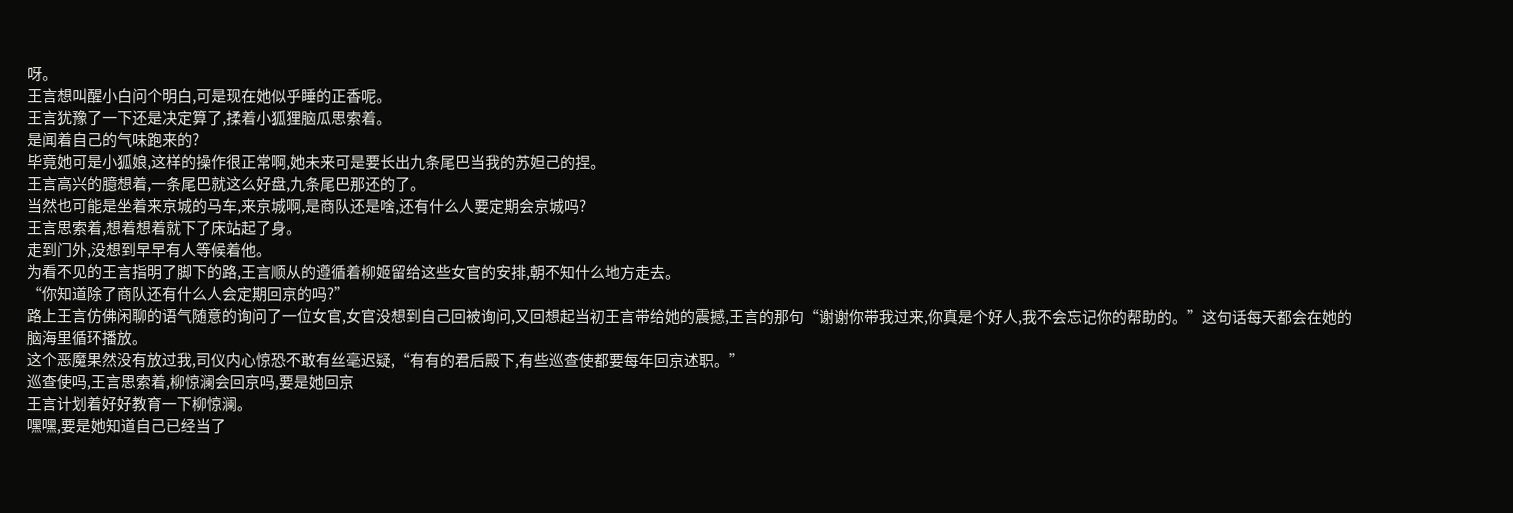呀。
王言想叫醒小白问个明白,可是现在她似乎睡的正香呢。
王言犹豫了一下还是决定算了,揉着小狐狸脑瓜思索着。
是闻着自己的气味跑来的?
毕竟她可是小狐娘,这样的操作很正常啊,她未来可是要长出九条尾巴当我的苏妲己的捏。
王言高兴的臆想着,一条尾巴就这么好盘,九条尾巴那还的了。
当然也可能是坐着来京城的马车,来京城啊,是商队还是啥,还有什么人要定期会京城吗?
王言思索着,想着想着就下了床站起了身。
走到门外,没想到早早有人等候着他。
为看不见的王言指明了脚下的路,王言顺从的遵循着柳姬留给这些女官的安排,朝不知什么地方走去。
“你知道除了商队还有什么人会定期回京的吗?”
路上王言仿佛闲聊的语气随意的询问了一位女官,女官没想到自己回被询问,又回想起当初王言带给她的震撼,王言的那句“谢谢你带我过来,你真是个好人,我不会忘记你的帮助的。”这句话每天都会在她的脑海里循环播放。
这个恶魔果然没有放过我,司仪内心惊恐不敢有丝毫迟疑,“有有的君后殿下,有些巡查使都要每年回京述职。”
巡查使吗,王言思索着,柳惊澜会回京吗,要是她回京
王言计划着好好教育一下柳惊澜。
嘿嘿,要是她知道自己已经当了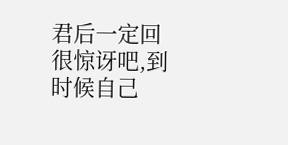君后一定回很惊讶吧,到时候自己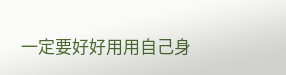一定要好好用用自己身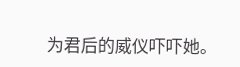为君后的威仪吓吓她。